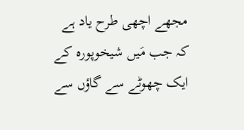مجھے اچھی طرح یاد ہے کہ جب مَیں شیخوپورہ کے ایک چھوٹے سے گاؤں سے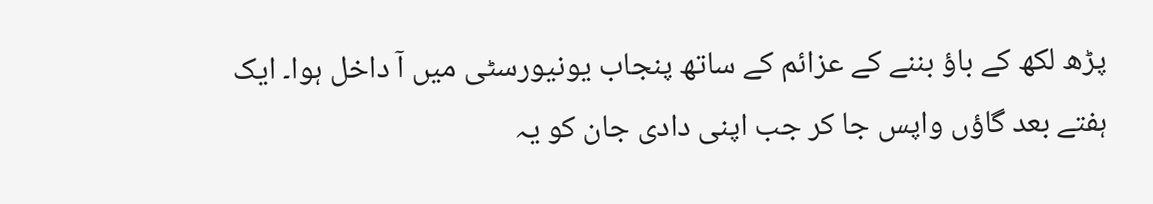پڑھ لکھ کے باؤ بننے کے عزائم کے ساتھ پنجاب یونیورسٹی میں آ داخل ہوا۔ ایک ہفتے بعد گاؤں واپس جا کر جب اپنی دادی جان کو یہ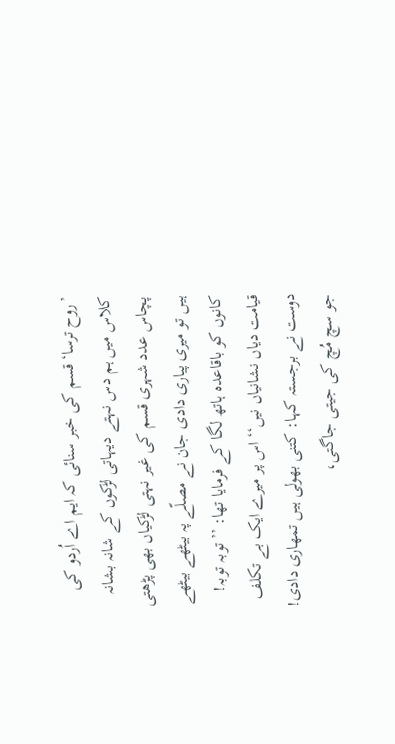’روح ترسا‘ قسم کی خبر سنائی کہ ایم اے اُردو کی کلاس میں ہم دس نہتے دیہاتی لڑکوں کے شانہ بشانہ پچاس عدد شہری قسم کی غیر نہتی لڑکیاں بھی پڑھتی ہیں تو میری پیاری دادی جان نے مصلّے پہ بیٹھے بیٹھے کانوں کو باقاعدہ ہاتھ لگا کے فرمایا تھا: ’’توبہ توبہ! قیامت دیاں نشانیاں نیں‘‘ اس پر میرے ایک بے تکلف دوست نے برجستہ کہا: کتنی بھولی ہیں تمھاری دادی! جو سچ مُچ کی جیتی جاگتی،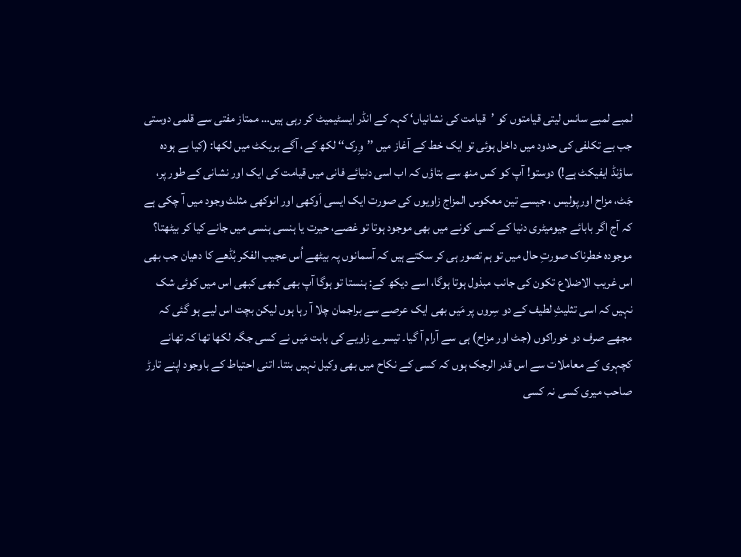لمبے لمبے سانس لیتی قیامتوں کو ’قیامت کی نشانیاں‘ کہہ کے انڈر ایسٹیمیٹ کر رہی ہیں… ممتاز مفتی سے قلمی دوستی جب بے تکلفی کی حدود میں داخل ہوئی تو ایک خط کے آغاز میں ’’وِرک‘‘ لکھ کے، آگے بریکٹ میں لکھا: (کیا بے ہودہ ساؤنڈ ایفیکٹ ہے!) دوستو! آپ کو کس منھ سے بتاؤں کہ اب اسی دنیائے فانی میں قیامت کی ایک اور نشانی کے طور پر، جَٹ، مزاح اورپولیس ، جیسے تین معکوس المزاج زاویوں کی صورت ایک ایسی اَوکھی اور انوکھی مثلث وجود میں آ چکی ہے کہ آج اگر بابائے جیومیٹری دنیا کے کسی کونے میں بھی موجود ہوتا تو غصے، حیرت یا ہنسی ہنسی میں جانے کیا کر بیٹھتا؟ موجودہ خطرناک صورتِ حال میں تو ہم تصور ہی کر سکتے ہیں کہ آسمانوں پہ بیٹھے اُس عجیب الفکر بُڈھے کا دھیان جب بھی اس غریب الاضلاع تکون کی جانب مبذول ہوتا ہوگا، اسے دیکھ کے: ہنستا تو ہوگا آپ بھی کبھی کبھی اس میں کوئی شک نہیں کہ اسی تثلیثِ لطیف کے دو سِروں پر مَیں بھی ایک عرصے سے براجمان چلا آ رہا ہوں لیکن بچت اس لیے ہو گئی کہ مجھے صرف دو خوراکوں (جٹ اور مزاح) ہی سے آرام آ گیا۔ تیسرے زاویے کی بابت مَیں نے کسی جگہ لکھا تھا کہ تھانے کچہری کے معاملات سے اس قدر الرجک ہوں کہ کسی کے نکاح میں بھی وکیل نہیں بنتا۔ اتنی احتیاط کے باوجود اپنے تارڑ صاحب میری کسی نہ کسی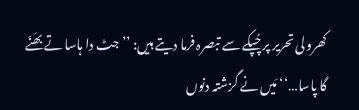کھرولی تحریر پر چُپکے سے تبصرہ فرما دیتے ہیں: ’’ جٹ دا ہاسا تے بھَنّے گا پاسا…‘‘ مَیں نے گزشتہ دنوں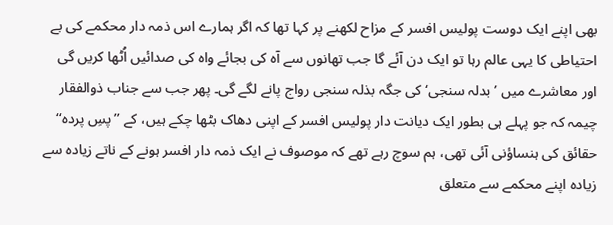بھی اپنے ایک دوست پولیس افسر کے مزاح لکھنے پر کہا تھا کہ اگر ہمارے اس ذمہ دار محکمے کی بے احتیاطی کا یہی عالم رہا تو ایک دن آئے گا جب تھانوں سے آہ کی بجائے واہ کی صدائیں اُٹھا کریں گی اور معاشرے میں ’بدلہ سنجی‘ کی جگہ بذلہ سنجی رواج پانے لگے گی۔ پھر جب سے جناب ذوالفقار چیمہ کہ جو پہلے ہی بطور ایک دیانت دار پولیس افسر کے اپنی دھاک بٹھا چکے ہیں، کے ’’پسِ پردہ‘‘ حقائق کی ہنساؤنی آئی تھی، ہم سوچ رہے تھے کہ موصوف نے ایک ذمہ دار افسر ہونے کے ناتے زیادہ سے زیادہ اپنے محکمے سے متعلق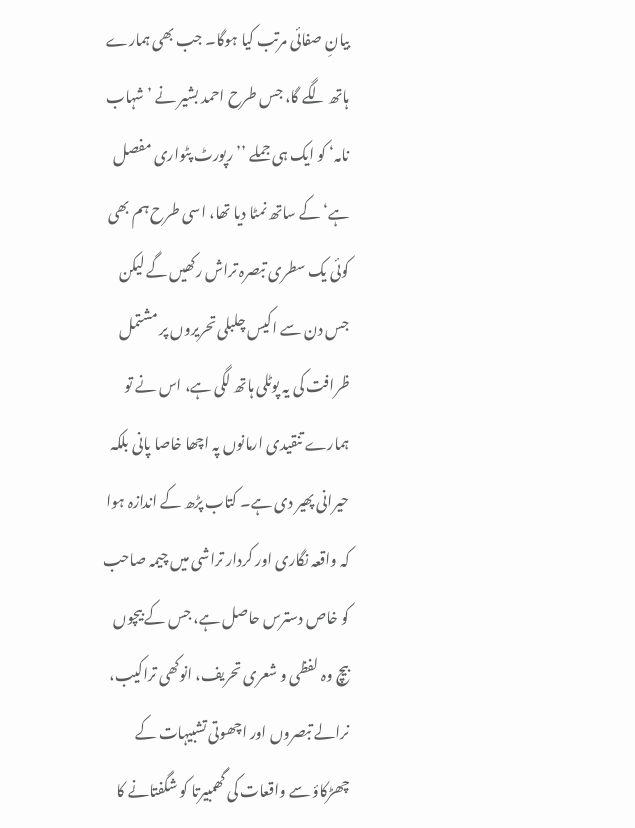بیانِ صفائی مرتب کیا ہوگا۔ جب بھی ہمارے ہاتھ لگے گا، جس طرح احمد بشیر نے ’شہاب نامہ‘ کو ایک ہی جملے ’’رپورٹ پٹواری مفصل ہے‘ کے ساتھ نمٹا دیا تھا، اسی طرح ہم بھی کوئی یک سطری تبصرہ تراش رکھیں گے لیکن جس دن سے اکیس چلبلی تحریروں پر مشتمل ظرافت کی یہ پوٹلی ہاتھ لگی ہے، اس نے تو ہمارے تنقیدی ارمانوں پہ اچھا خاصا پانی بلکہ حیرانی پھیر دی ہے۔ کتاب پڑھ کے اندازہ ہوا کہ واقعہ نگاری اور کردار تراشی میں چیمہ صاحب کو خاص دسترس حاصل ہے، جس کے بیچوں بیچ وہ لفظی و شعری تحریف، انوکھی تراکیب، نرالے تبصروں اور اچھوتی تشبیہات کے چھڑکاؤ سے واقعات کی گھمبیرتا کو شگفتانے کا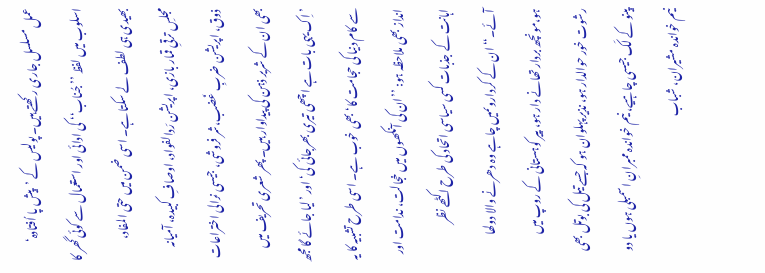عمل مسلسل جاری رکھتے ہیں۔ پولیس کے ’پیش پا اُفتادہ‘ اسلوب میں لفظ ’’ جُناب‘‘ کی ادائی اور استعمال سے کوئی گھر کا بھیدی ہی لطف لے سکتا ہے۔ اسی ضمن میں حتی المفاد، مجلسِ ترقیِ قمار بازی، اپریشن رَدالفواد، اوصافِ کبیدہ، آمیانہ ذوق، اپریشن ضربِ غَضب،شر فروشی، جیسی نرالی اختراعات بھی ان کے شریر ذہن کی پیداوار ہیں۔ پھر شعری تحریف میں ’اِک یہی بات ہے اچھی تیری بھرجائی کی‘ اور ’لیا جائے گا مجھ سے کام دنیا کی حجامت کا‘ بھی خوب ہے۔ اسی طرح تشبیہ کا یہ انداز بھی ملاحظہ ہو: ’’ان کی آنکھوں میں خجالت، ندامت اور اہانت کے جذبات کسی سیاسی اتحاد کی طرح اکٹھے نظر آئے۔‘‘ ان کے کرداروںمیں چاہے وہ دھرنے والا دولھا ہو،مونچھ بردار تھانے دار ہو، پیر کوہستانی کے روپ میں رشوت خور حوالدار ہو، نذیر پہلوان ہو کہ جسے تیل کی بوتل بھی پینو کے لَک جیسی چاہیے، نیم خواندہ ممبرانِ اسمبلی ہوں یا دو نیم خواندہ مشیران، شباب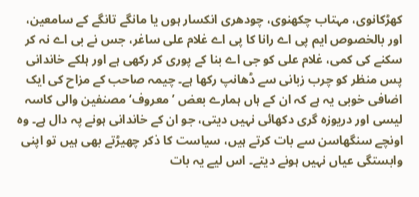کھڑکانوی، مہتاب چکھنوی، چودھری انکسار ہوں یا مانگے تانگے کے سامعین، اور بالخصوص ایم پی اے رانا کا پی اے غلام علی ساغر، جس نے بی اے نہ کر سکنے کی کمی، غلام علی کو جی اے بنا کے پوری کر رکھی ہے اور ہلکے خاندانی پس منظر کو چرب زبانی سے ڈھانپ رکھا ہے۔ چیمہ صاحب کے مزاح کی ایک اضافی خوبی یہ ہے کہ ان کے ہاں ہمارے بعض ’معروف‘ مصنفین والی کاسہ لیسی اور دریوزہ گری دکھائی نہیں دیتی، جو ان کے خاندانی ہونے پہ دال ہے۔ وہ اونچے سنگھاسن سے بات کرتے ہیں، سیاست کا ذکر چھیڑتے بھی ہیں تو اپنی وابستگی عیاں نہیں ہونے دیتے۔ اس لیے یہ بات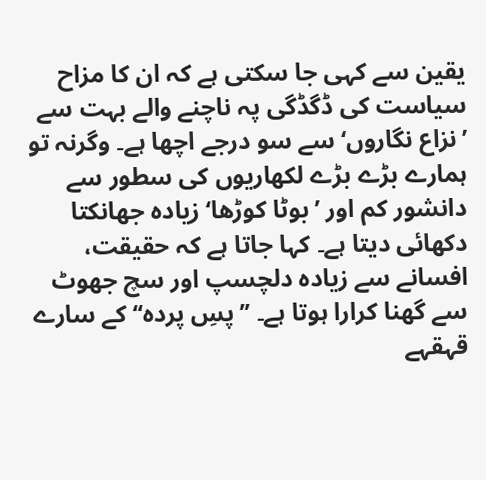یقین سے کہی جا سکتی ہے کہ ان کا مزاح سیاست کی ڈگڈگی پہ ناچنے والے بہت سے ’نزاع نگاروں‘ سے سو درجے اچھا ہے۔ وگرنہ تو ہمارے بڑے بڑے لکھاریوں کی سطور سے دانشور کم اور ’بوٹا کوڑھا‘ زیادہ جھانکتا دکھائی دیتا ہے۔ کہا جاتا ہے کہ حقیقت، افسانے سے زیادہ دلچسپ اور سچ جھوٹ سے گھنا کرارا ہوتا ہے۔ ’’پسِ پردہ‘‘ کے سارے قہقہے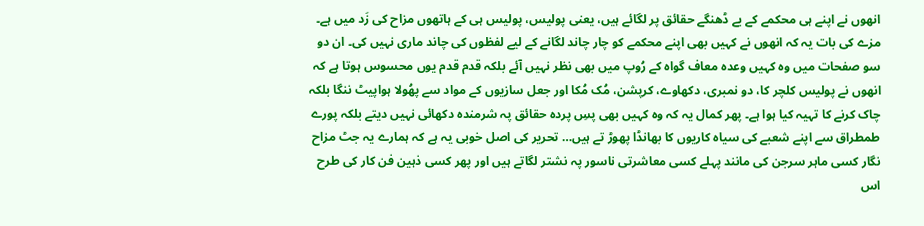انھوں نے اپنے ہی محکمے کے بے ڈھنگے حقائق پر لگائے ہیں، یعنی پولیس، پولیس ہی کے ہاتھوں مزاح کی زَد میں ہے۔ مزے کی بات یہ کہ انھوں نے کہیں بھی اپنے محکمے کو چار چاند لگانے کے لیے لفظوں کی چاند ماری نہیں کی۔ ان دو سو صفحات میں وہ کہیں وعدہ معاف گواہ کے رُوپ میں بھی نظر نہیں آئے بلکہ قدم قدم یوں محسوس ہوتا ہے کہ انھوں نے پولیس کلچر کا، دو نمبری، دکھاوے، کرپشن، مُک مُکا اور جعل سازیوں کے مواد سے پھُولا ہواپیٹ ننگا بلکہ چاک کرنے کا تہیہ کیا ہوا ہے۔ پھر کمال یہ کہ وہ کہیں بھی پسِ پردہ حقائق پہ شرمندہ دکھائی نہیں دیتے بلکہ پورے طمطراق سے اپنے شعبے کی سیاہ کاریوں کا بھانڈا پھوڑ تے ہیں… تحریر کی اصل خوبی یہ ہے کہ ہمارے یہ جٹ مزاح نگار کسی ماہر سرجن کی مانند پہلے کسی معاشرتی ناسور پہ نشتر لگاتے ہیں اور پھر کسی ذہین فن کار کی طرح اس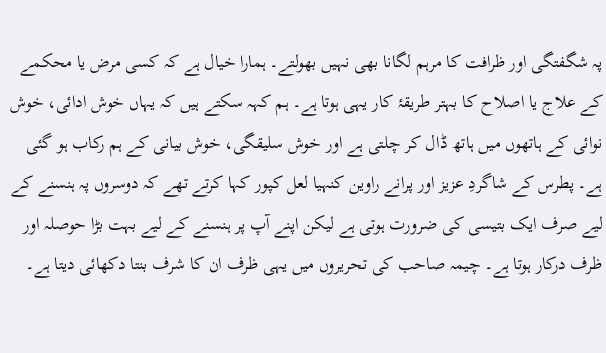پہ شگفتگی اور ظرافت کا مرہم لگانا بھی نہیں بھولتے۔ ہمارا خیال ہے کہ کسی مرض یا محکمے کے علاج یا اصلاح کا بہتر طریقۂ کار یہی ہوتا ہے۔ ہم کہہ سکتے ہیں کہ یہاں خوش ادائی، خوش نوائی کے ہاتھوں میں ہاتھ ڈال کر چلتی ہے اور خوش سلیقگی، خوش بیانی کے ہم رکاب ہو گئی ہے۔ پطرس کے شاگردِ عزیز اور پرانے راوین کنہیا لعل کپور کہا کرتے تھے کہ دوسروں پہ ہنسنے کے لیے صرف ایک بتیسی کی ضرورت ہوتی ہے لیکن اپنے آپ پر ہنسنے کے لیے بہت بڑا حوصلہ اور ظرف درکار ہوتا ہے۔ چیمہ صاحب کی تحریروں میں یہی ظرف ان کا شرف بنتا دکھائی دیتا ہے۔